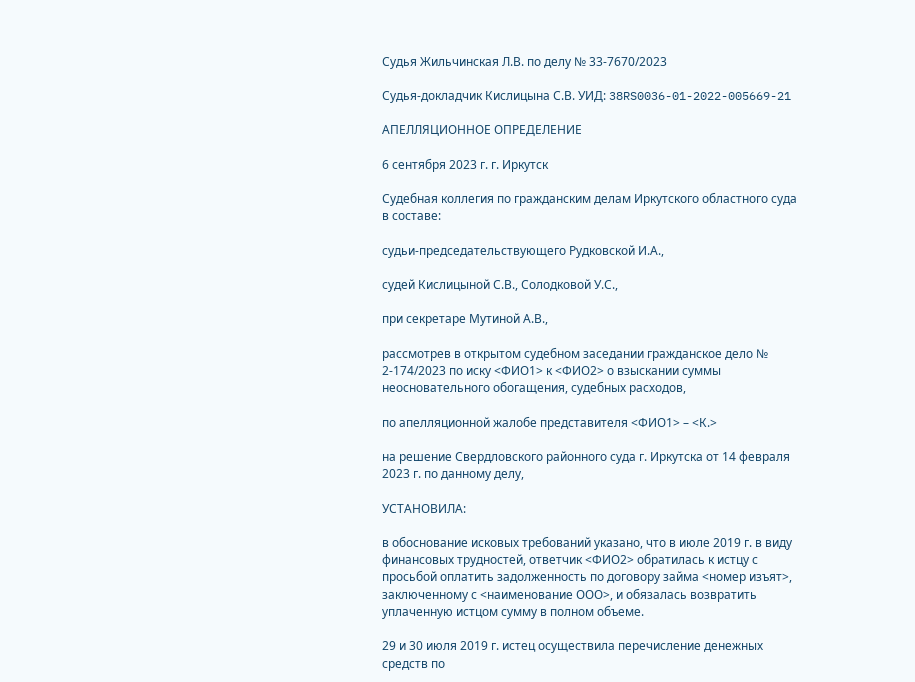Судья Жильчинская Л.В. по делу № 33-7670/2023

Судья-докладчик Кислицына С.В. УИД: 38RS0036-01-2022-005669-21

АПЕЛЛЯЦИОННОЕ ОПРЕДЕЛЕНИЕ

6 сентября 2023 г. г. Иркутск

Судебная коллегия по гражданским делам Иркутского областного суда в составе:

судьи-председательствующего Рудковской И.А.,

судей Кислицыной С.В., Солодковой У.С.,

при секретаре Мутиной А.В.,

рассмотрев в открытом судебном заседании гражданское дело № 2-174/2023 по иску <ФИО1> к <ФИО2> о взыскании суммы неосновательного обогащения, судебных расходов,

по апелляционной жалобе представителя <ФИО1> – <К.>

на решение Свердловского районного суда г. Иркутска от 14 февраля 2023 г. по данному делу,

УСТАНОВИЛА:

в обоснование исковых требований указано, что в июле 2019 г. в виду финансовых трудностей, ответчик <ФИО2> обратилась к истцу с просьбой оплатить задолженность по договору займа <номер изъят>, заключенному с <наименование ООО>, и обязалась возвратить уплаченную истцом сумму в полном объеме.

29 и 30 июля 2019 г. истец осуществила перечисление денежных средств по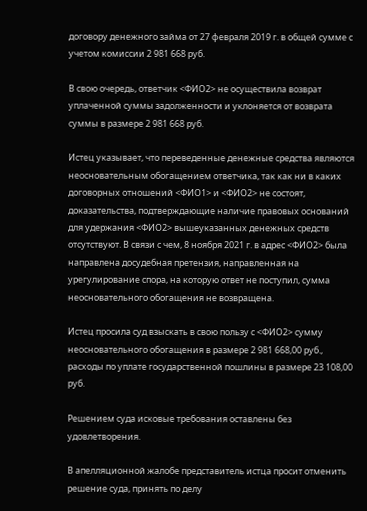договору денежного займа от 27 февраля 2019 г. в общей сумме с учетом комиссии 2 981 668 руб.

В свою очередь, ответчик <ФИО2> не осуществила возврат уплаченной суммы задолженности и уклоняется от возврата суммы в размере 2 981 668 руб.

Истец указывает, что переведенные денежные средства являются неосновательным обогащением ответчика, так как ни в каких договорных отношений <ФИО1> и <ФИО2> не состоят, доказательства, подтверждающие наличие правовых оснований для удержания <ФИО2> вышеуказанных денежных средств отсутствуют. В связи с чем, 8 ноября 2021 г. в адрес <ФИО2> была направлена досудебная претензия, направленная на урегулирование спора, на которую ответ не поступил, сумма неосновательного обогащения не возвращена.

Истец просила суд взыскать в свою пользу с <ФИО2> сумму неосновательного обогащения в размере 2 981 668,00 руб., расходы по уплате государственной пошлины в размере 23 108,00 руб.

Решением суда исковые требования оставлены без удовлетворения.

В апелляционной жалобе представитель истца просит отменить решение суда, принять по делу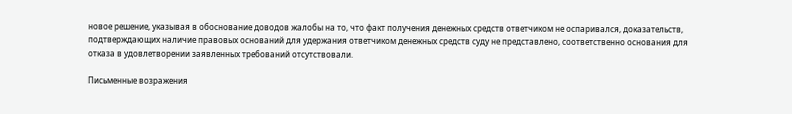новое решение, указывая в обоснование доводов жалобы на то, что факт получения денежных средств ответчиком не оспаривался, доказательств, подтверждающих наличие правовых оснований для удержания ответчиком денежных средств суду не представлено, соответственно основания для отказа в удовлетворении заявленных требований отсутствовали.

Письменные возражения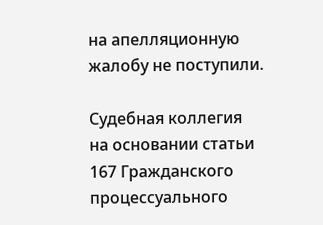на апелляционную жалобу не поступили.

Судебная коллегия на основании статьи 167 Гражданского процессуального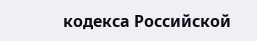кодекса Российской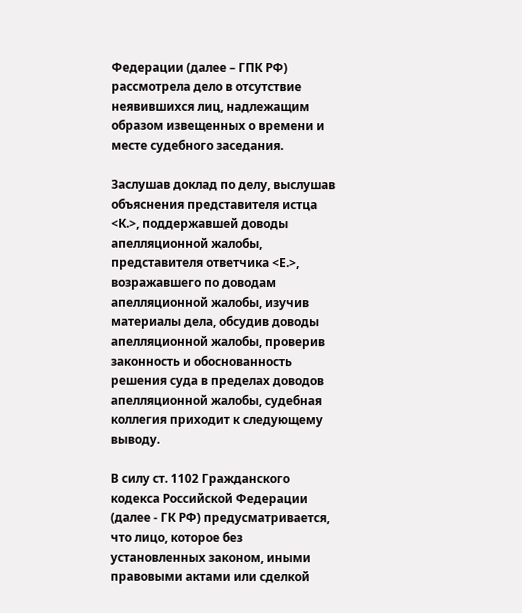Федерации (далее – ГПК РФ) рассмотрела дело в отсутствие неявившихся лиц, надлежащим образом извещенных о времени и месте судебного заседания.

Заслушав доклад по делу, выслушав объяснения представителя истца <К.>, поддержавшей доводы апелляционной жалобы, представителя ответчика <Е.>, возражавшего по доводам апелляционной жалобы, изучив материалы дела, обсудив доводы апелляционной жалобы, проверив законность и обоснованность решения суда в пределах доводов апелляционной жалобы, судебная коллегия приходит к следующему выводу.

В силу ст. 1102 Гражданского кодекса Российской Федерации (далее - ГК РФ) предусматривается, что лицо, которое без установленных законом, иными правовыми актами или сделкой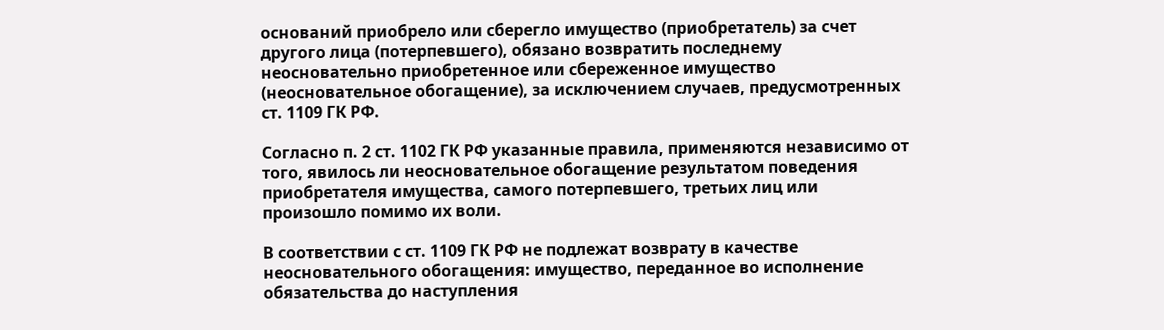оснований приобрело или сберегло имущество (приобретатель) за счет другого лица (потерпевшего), обязано возвратить последнему неосновательно приобретенное или сбереженное имущество (неосновательное обогащение), за исключением случаев, предусмотренных ст. 1109 ГК РФ.

Согласно п. 2 ст. 1102 ГК РФ указанные правила, применяются независимо от того, явилось ли неосновательное обогащение результатом поведения приобретателя имущества, самого потерпевшего, третьих лиц или произошло помимо их воли.

В соответствии с ст. 1109 ГК РФ не подлежат возврату в качестве неосновательного обогащения: имущество, переданное во исполнение обязательства до наступления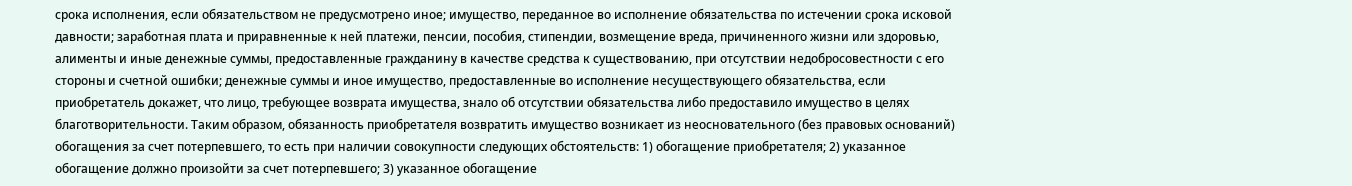срока исполнения, если обязательством не предусмотрено иное; имущество, переданное во исполнение обязательства по истечении срока исковой давности; заработная плата и приравненные к ней платежи, пенсии, пособия, стипендии, возмещение вреда, причиненного жизни или здоровью, алименты и иные денежные суммы, предоставленные гражданину в качестве средства к существованию, при отсутствии недобросовестности с его стороны и счетной ошибки; денежные суммы и иное имущество, предоставленные во исполнение несуществующего обязательства, если приобретатель докажет, что лицо, требующее возврата имущества, знало об отсутствии обязательства либо предоставило имущество в целях благотворительности. Таким образом, обязанность приобретателя возвратить имущество возникает из неосновательного (без правовых оснований) обогащения за счет потерпевшего, то есть при наличии совокупности следующих обстоятельств: 1) обогащение приобретателя; 2) указанное обогащение должно произойти за счет потерпевшего; 3) указанное обогащение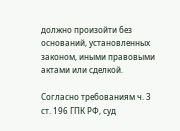должно произойти без оснований, установленных законом, иными правовыми актами или сделкой.

Согласно требованиям ч. 3 ст. 196 ГПК РФ, суд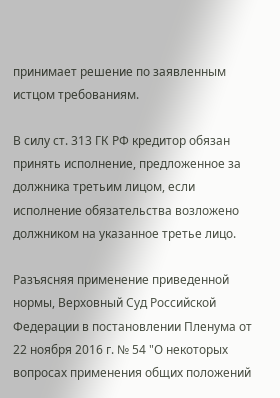принимает решение по заявленным истцом требованиям.

В силу ст. 313 ГК РФ кредитор обязан принять исполнение, предложенное за должника третьим лицом, если исполнение обязательства возложено должником на указанное третье лицо.

Разъясняя применение приведенной нормы, Верховный Суд Российской Федерации в постановлении Пленума от 22 ноября 2016 г. № 54 "О некоторых вопросах применения общих положений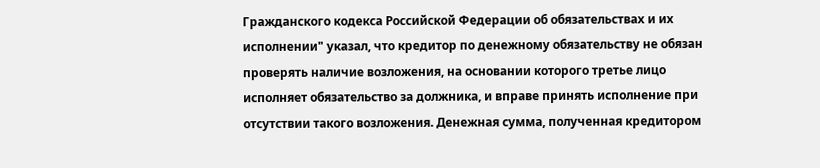Гражданского кодекса Российской Федерации об обязательствах и их исполнении" указал, что кредитор по денежному обязательству не обязан проверять наличие возложения, на основании которого третье лицо исполняет обязательство за должника, и вправе принять исполнение при отсутствии такого возложения. Денежная сумма, полученная кредитором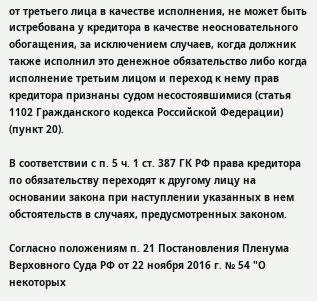от третьего лица в качестве исполнения, не может быть истребована у кредитора в качестве неосновательного обогащения, за исключением случаев, когда должник также исполнил это денежное обязательство либо когда исполнение третьим лицом и переход к нему прав кредитора признаны судом несостоявшимися (статья 1102 Гражданского кодекса Российской Федерации) (пункт 20).

В соответствии с п. 5 ч. 1 ст. 387 ГК РФ права кредитора по обязательству переходят к другому лицу на основании закона при наступлении указанных в нем обстоятельств в случаях, предусмотренных законом.

Согласно положениям п. 21 Постановления Пленума Верховного Суда РФ от 22 ноября 2016 г. № 54 "О некоторых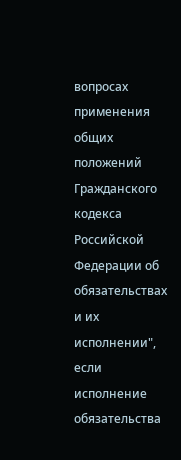вопросах применения общих положений Гражданского кодекса Российской Федерации об обязательствах и их исполнении", если исполнение обязательства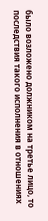было возложено должником на третье лицо, то последствия такого исполнения в отношениях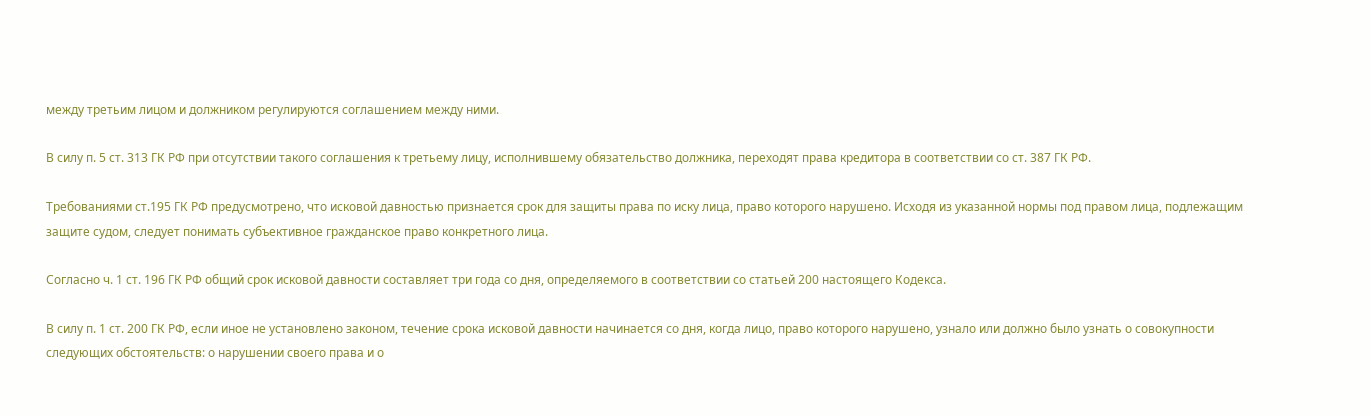между третьим лицом и должником регулируются соглашением между ними.

В силу п. 5 ст. 313 ГК РФ при отсутствии такого соглашения к третьему лицу, исполнившему обязательство должника, переходят права кредитора в соответствии со ст. 387 ГК РФ.

Требованиями ст.195 ГК РФ предусмотрено, что исковой давностью признается срок для защиты права по иску лица, право которого нарушено. Исходя из указанной нормы под правом лица, подлежащим защите судом, следует понимать субъективное гражданское право конкретного лица.

Согласно ч. 1 ст. 196 ГК РФ общий срок исковой давности составляет три года со дня, определяемого в соответствии со статьей 200 настоящего Кодекса.

В силу п. 1 ст. 200 ГК РФ, если иное не установлено законом, течение срока исковой давности начинается со дня, когда лицо, право которого нарушено, узнало или должно было узнать о совокупности следующих обстоятельств: о нарушении своего права и о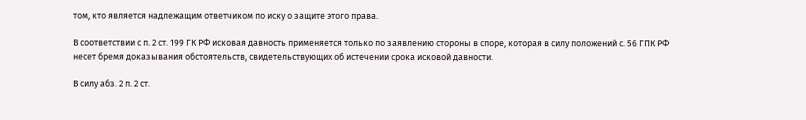том, кто является надлежащим ответчиком по иску о защите этого права.

В соответствии с п. 2 ст. 199 ГК РФ исковая давность применяется только по заявлению стороны в споре, которая в силу положений с. 56 ГПК РФ несет бремя доказывания обстоятельств, свидетельствующих об истечении срока исковой давности.

В силу абз. 2 п. 2 ст.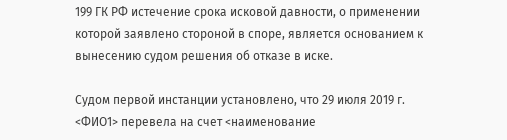199 ГК РФ истечение срока исковой давности, о применении которой заявлено стороной в споре, является основанием к вынесению судом решения об отказе в иске.

Судом первой инстанции установлено, что 29 июля 2019 г. <ФИО1> перевела на счет <наименование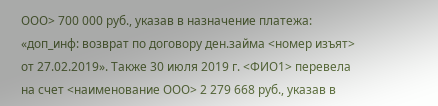ООО> 700 000 руб., указав в назначение платежа: «доп_инф: возврат по договору ден.займа <номер изъят> от 27.02.2019». Также 30 июля 2019 г. <ФИО1> перевела на счет <наименование ООО> 2 279 668 руб., указав в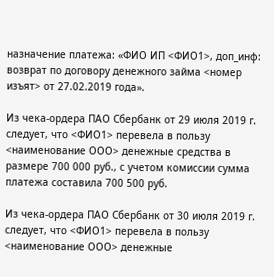назначение платежа: «ФИО ИП <ФИО1>, доп_инф: возврат по договору денежного займа <номер изъят> от 27.02.2019 года».

Из чека-ордера ПАО Сбербанк от 29 июля 2019 г. следует, что <ФИО1> перевела в пользу <наименование ООО> денежные средства в размере 700 000 руб., с учетом комиссии сумма платежа составила 700 500 руб.

Из чека-ордера ПАО Сбербанк от 30 июля 2019 г. следует, что <ФИО1> перевела в пользу <наименование ООО> денежные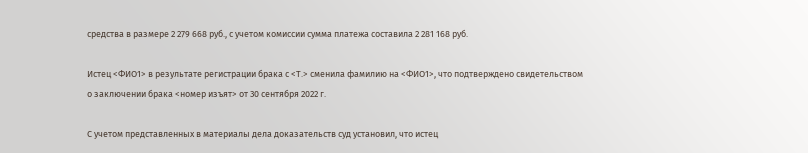средства в размере 2 279 668 руб., с учетом комиссии сумма платежа составила 2 281 168 руб.

Истец <ФИО1> в результате регистрации брака с <Т.> сменила фамилию на <ФИО1>, что подтверждено свидетельством о заключении брака <номер изъят> от 30 сентября 2022 г.

С учетом представленных в материалы дела доказательств суд установил, что истец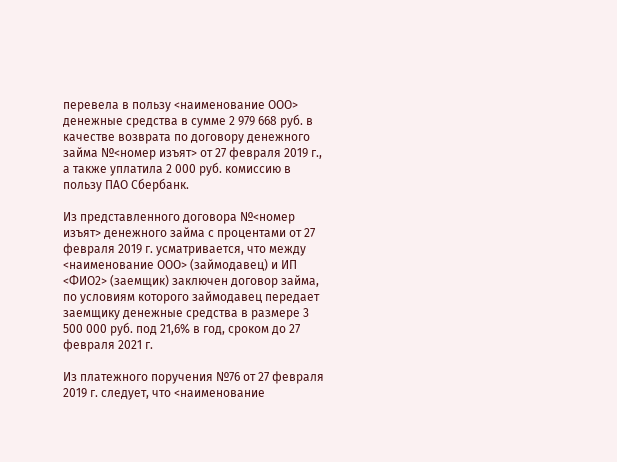перевела в пользу <наименование ООО> денежные средства в сумме 2 979 668 руб. в качестве возврата по договору денежного займа №<номер изъят> от 27 февраля 2019 г., а также уплатила 2 000 руб. комиссию в пользу ПАО Сбербанк.

Из представленного договора №<номер изъят> денежного займа с процентами от 27 февраля 2019 г. усматривается, что между <наименование ООО> (займодавец) и ИП <ФИО2> (заемщик) заключен договор займа, по условиям которого займодавец передает заемщику денежные средства в размере 3 500 000 руб. под 21,6% в год, сроком до 27 февраля 2021 г.

Из платежного поручения №76 от 27 февраля 2019 г. следует, что <наименование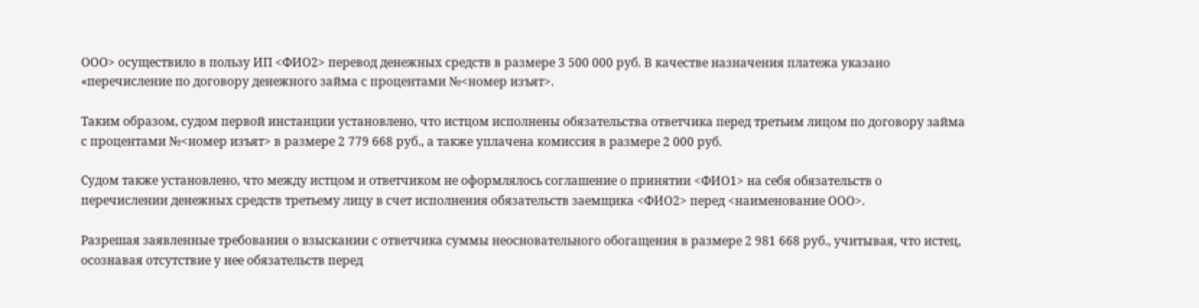ООО> осуществило в пользу ИП <ФИО2> перевод денежных средств в размере 3 500 000 руб. В качестве назначения платежа указано «перечисление по договору денежного займа с процентами №<номер изъят>.

Таким образом, судом первой инстанции установлено, что истцом исполнены обязательства ответчика перед третьим лицом по договору займа с процентами №<номер изъят> в размере 2 779 668 руб., а также уплачена комиссия в размере 2 000 руб.

Судом также установлено, что между истцом и ответчиком не оформлялось соглашение о принятии <ФИО1> на себя обязательств о перечислении денежных средств третьему лицу в счет исполнения обязательств заемщика <ФИО2> перед <наименование ООО>.

Разрешая заявленные требования о взыскании с ответчика суммы неосновательного обогащения в размере 2 981 668 руб., учитывая, что истец, осознавая отсутствие у нее обязательств перед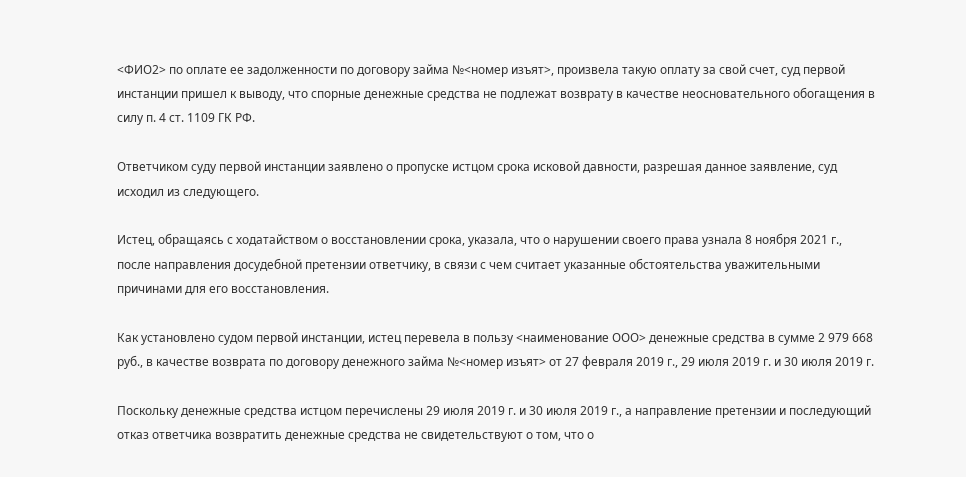<ФИО2> по оплате ее задолженности по договору займа №<номер изъят>, произвела такую оплату за свой счет, суд первой инстанции пришел к выводу, что спорные денежные средства не подлежат возврату в качестве неосновательного обогащения в силу п. 4 ст. 1109 ГК РФ.

Ответчиком суду первой инстанции заявлено о пропуске истцом срока исковой давности, разрешая данное заявление, суд исходил из следующего.

Истец, обращаясь с ходатайством о восстановлении срока, указала, что о нарушении своего права узнала 8 ноября 2021 г., после направления досудебной претензии ответчику, в связи с чем считает указанные обстоятельства уважительными причинами для его восстановления.

Как установлено судом первой инстанции, истец перевела в пользу <наименование ООО> денежные средства в сумме 2 979 668 руб., в качестве возврата по договору денежного займа №<номер изъят> от 27 февраля 2019 г., 29 июля 2019 г. и 30 июля 2019 г.

Поскольку денежные средства истцом перечислены 29 июля 2019 г. и 30 июля 2019 г., а направление претензии и последующий отказ ответчика возвратить денежные средства не свидетельствуют о том, что о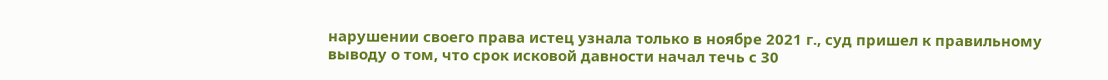нарушении своего права истец узнала только в ноябре 2021 г., суд пришел к правильному выводу о том, что срок исковой давности начал течь с 30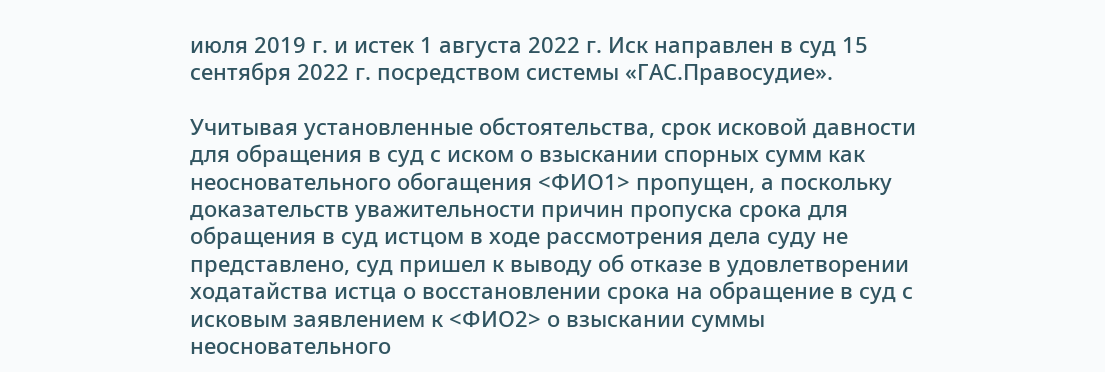июля 2019 г. и истек 1 августа 2022 г. Иск направлен в суд 15 сентября 2022 г. посредством системы «ГАС.Правосудие».

Учитывая установленные обстоятельства, срок исковой давности для обращения в суд с иском о взыскании спорных сумм как неосновательного обогащения <ФИО1> пропущен, а поскольку доказательств уважительности причин пропуска срока для обращения в суд истцом в ходе рассмотрения дела суду не представлено, суд пришел к выводу об отказе в удовлетворении ходатайства истца о восстановлении срока на обращение в суд с исковым заявлением к <ФИО2> о взыскании суммы неосновательного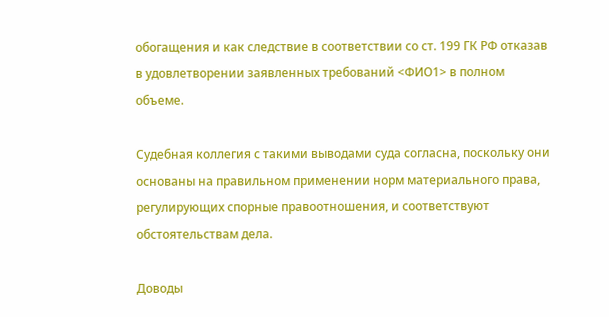обогащения и как следствие в соответствии со ст. 199 ГК РФ отказав в удовлетворении заявленных требований <ФИО1> в полном объеме.

Судебная коллегия с такими выводами суда согласна, поскольку они основаны на правильном применении норм материального права, регулирующих спорные правоотношения, и соответствуют обстоятельствам дела.

Доводы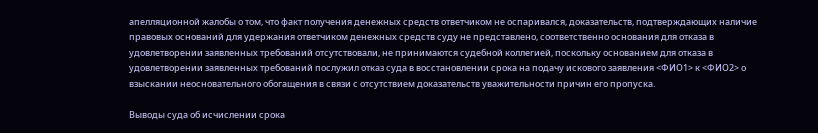апелляционной жалобы о том, что факт получения денежных средств ответчиком не оспаривался, доказательств, подтверждающих наличие правовых оснований для удержания ответчиком денежных средств суду не представлено, соответственно основания для отказа в удовлетворении заявленных требований отсутствовали, не принимаются судебной коллегией, поскольку основанием для отказа в удовлетворении заявленных требований послужил отказ суда в восстановлении срока на подачу искового заявления <ФИО1> к <ФИО2> о взыскании неосновательного обогащения в связи с отсутствием доказательств уважительности причин его пропуска.

Выводы суда об исчислении срока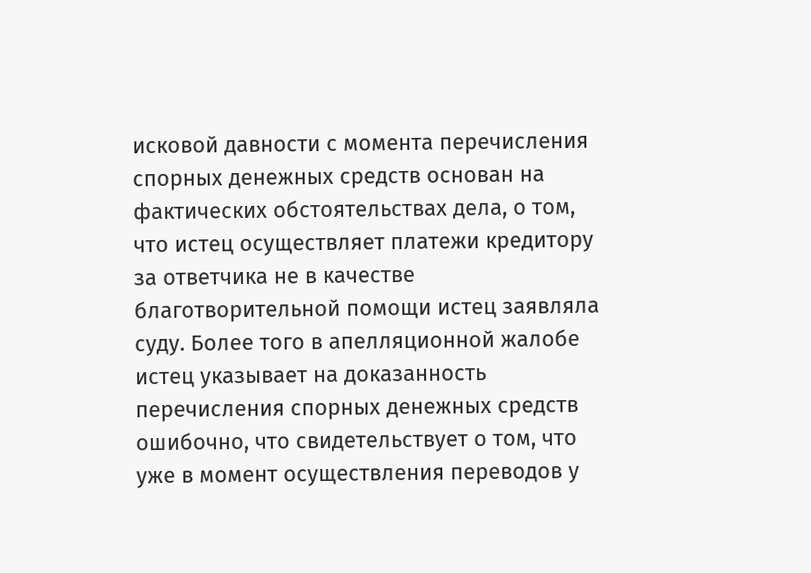исковой давности с момента перечисления спорных денежных средств основан на фактических обстоятельствах дела, о том, что истец осуществляет платежи кредитору за ответчика не в качестве благотворительной помощи истец заявляла суду. Более того в апелляционной жалобе истец указывает на доказанность перечисления спорных денежных средств ошибочно, что свидетельствует о том, что уже в момент осуществления переводов у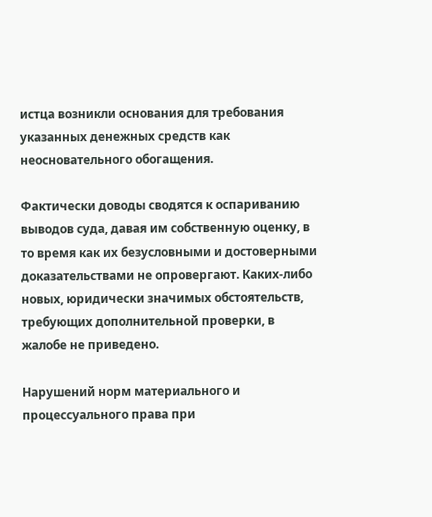истца возникли основания для требования указанных денежных средств как неосновательного обогащения.

Фактически доводы сводятся к оспариванию выводов суда, давая им собственную оценку, в то время как их безусловными и достоверными доказательствами не опровергают. Каких-либо новых, юридически значимых обстоятельств, требующих дополнительной проверки, в жалобе не приведено.

Нарушений норм материального и процессуального права при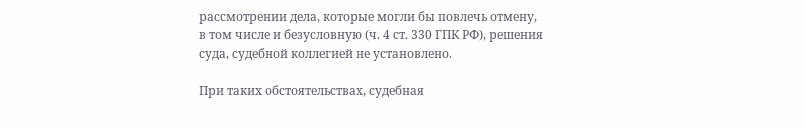рассмотрении дела, которые могли бы повлечь отмену, в том числе и безусловную (ч. 4 ст. 330 ГПК РФ), решения суда, судебной коллегией не установлено.

При таких обстоятельствах, судебная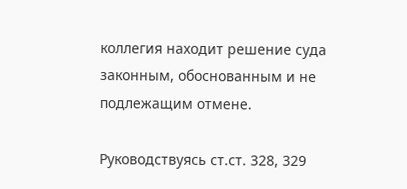коллегия находит решение суда законным, обоснованным и не подлежащим отмене.

Руководствуясь ст.ст. 328, 329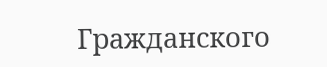Гражданского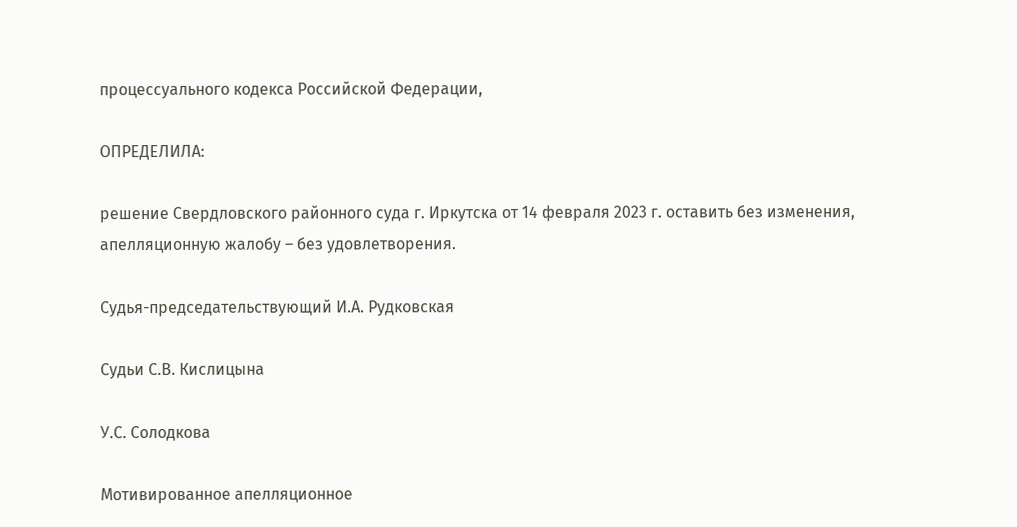процессуального кодекса Российской Федерации,

ОПРЕДЕЛИЛА:

решение Свердловского районного суда г. Иркутска от 14 февраля 2023 г. оставить без изменения, апелляционную жалобу – без удовлетворения.

Судья-председательствующий И.А. Рудковская

Судьи С.В. Кислицына

У.С. Солодкова

Мотивированное апелляционное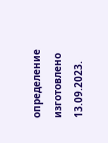определение изготовлено 13.09.2023.